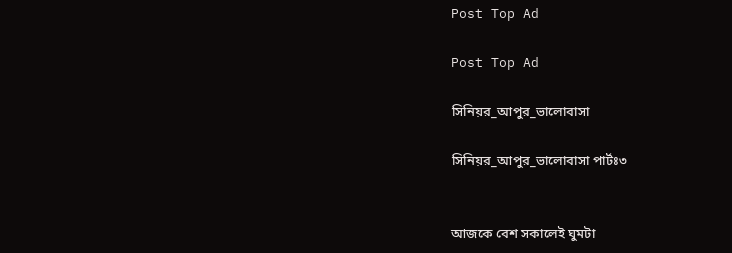Post Top Ad

Post Top Ad

সিনিয়র_আপুর_ভালোবাসা

সিনিয়র_আপুর_ভালোবাসা পার্টঃ৩


আজকে বেশ সকালেই ঘুমটা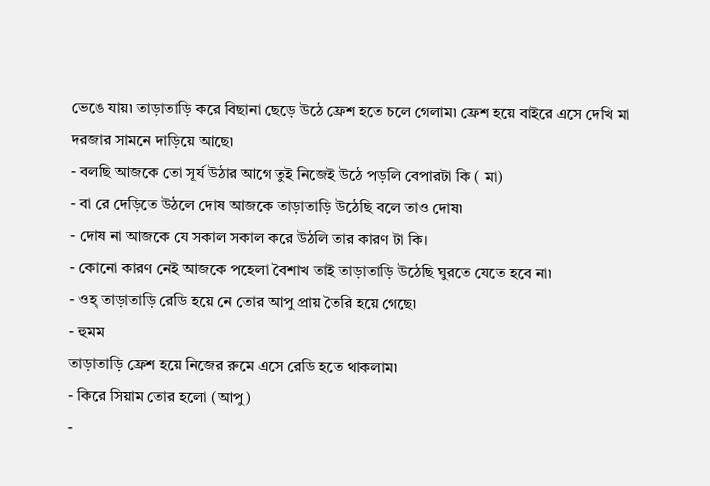ভেঙে যায়৷ তাড়াতাড়ি করে বিছানা ছেড়ে উঠে ফ্রেশ হতে চলে গেলাম৷ ফ্রেশ হয়ে বাইরে এসে দেখি মা দরজার সামনে দাড়িয়ে আছে৷
- বলছি আজকে তো সূর্য উঠার আগে তুই নিজেই উঠে পড়লি বেপারটা কি ( মা)
- বা রে দেড়িতে উঠলে দোষ আজকে তাড়াতাড়ি উঠেছি বলে তাও দোষ৷
- দোষ না আজকে যে সকাল সকাল করে উঠলি তার কারণ টা কি।
- কোনো কারণ নেই আজকে পহেলা বৈশাখ তাই তাড়াতাড়ি উঠেছি ঘুরতে যেতে হবে না৷
- ওহ্ তাড়াতাড়ি রেডি হয়ে নে তোর আপু প্রায় তৈরি হয়ে গেছে৷
- হুমম
তাড়াতাড়ি ফ্রেশ হয়ে নিজের রুমে এসে রেডি হতে থাকলাম৷
- কিরে সিয়াম তোর হলো (আপু)
-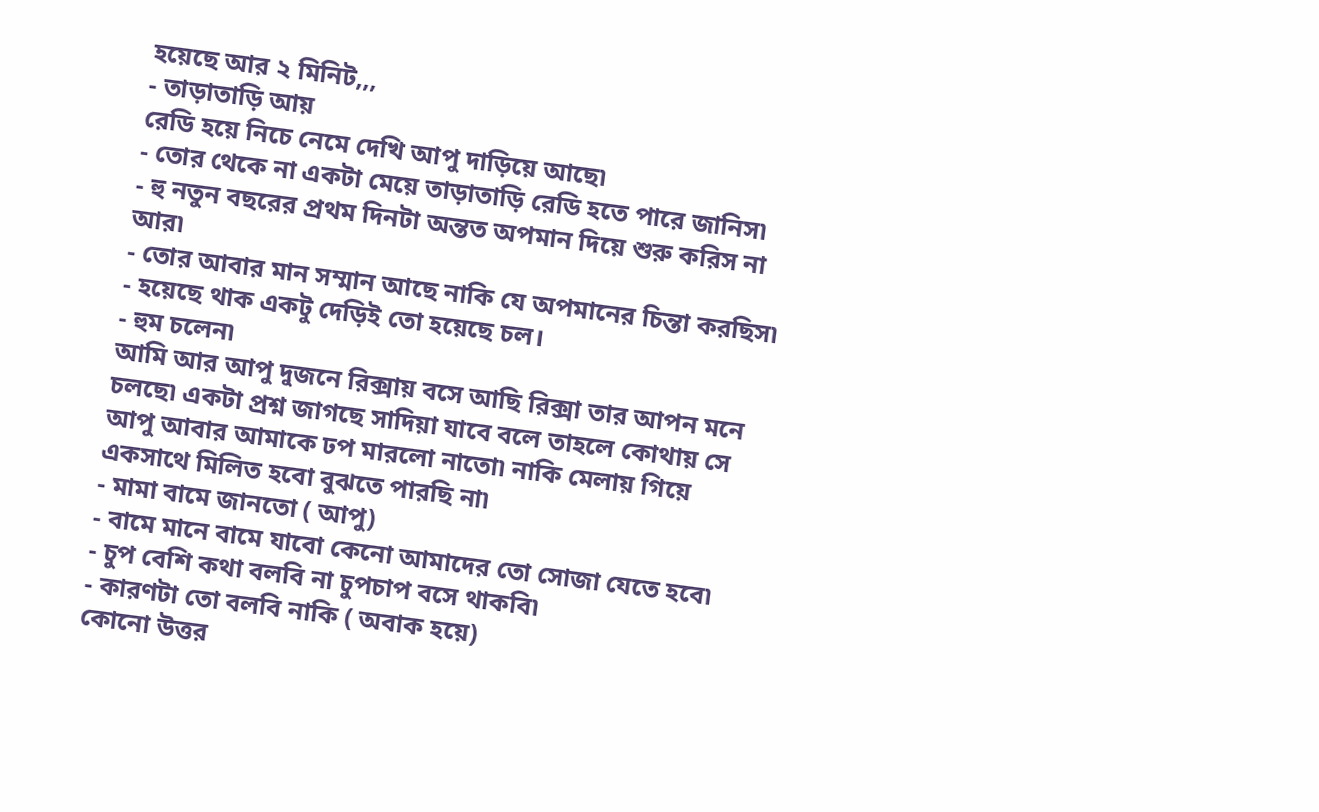হয়েছে আর ২ মিনিট,,,
- তাড়াতাড়ি আয়
রেডি হয়ে নিচে নেমে দেখি আপু দাড়িয়ে আছে৷
- তোর থেকে না একটা মেয়ে তাড়াতাড়ি রেডি হতে পারে জানিস৷
- হু নতুন বছরের প্রথম দিনটা অন্তত অপমান দিয়ে শুরু করিস না আর৷
- তোর আবার মান সম্মান আছে নাকি যে অপমানের চিন্তা করছিস৷
- হয়েছে থাক একটু দেড়িই তো হয়েছে চল।
- হুম চলেন৷
আমি আর আপু দুজনে রিক্সায় বসে আছি রিক্সা তার আপন মনে চলছে৷ একটা প্রশ্ন জাগছে সাদিয়া যাবে বলে তাহলে কোথায় সে আপু আবার আমাকে ঢপ মারলো নাতো৷ নাকি মেলায় গিয়ে একসাথে মিলিত হবো বুঝতে পারছি না৷
- মামা বামে জানতো ( আপু)
- বামে মানে বামে যাবো কেনো আমাদের তো সোজা যেতে হবে৷
- চুপ বেশি কথা বলবি না চুপচাপ বসে থাকবি৷
- কারণটা তো বলবি নাকি ( অবাক হয়ে)
কোনো উত্তর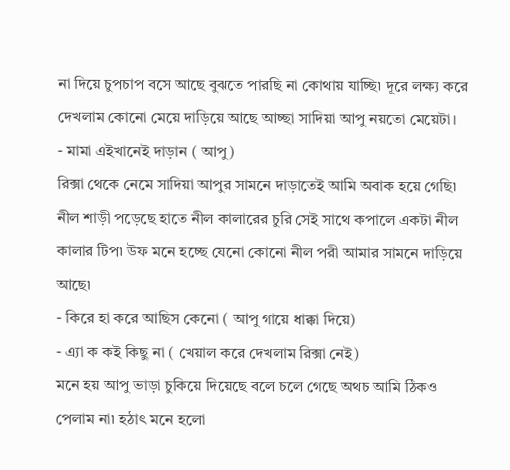না দিয়ে চুপচাপ বসে আছে বুঝতে পারছি না কোথায় যাচ্ছি৷ দূরে লক্ষ্য করে দেখলাম কোনো মেয়ে দাড়িয়ে আছে আচ্ছা সাদিয়া আপু নয়তো মেয়েটা।
- মামা এইখানেই দাড়ান ( আপু)
রিক্সা থেকে নেমে সাদিয়া আপুর সামনে দাড়াতেই আমি অবাক হয়ে গেছি৷ নীল শাড়ী পড়েছে হাতে নীল কালারের চুরি সেই সাথে কপালে একটা নীল কালার টিপ৷ উফ মনে হচ্ছে যেনো কোনো নীল পরী আমার সামনে দাড়িয়ে আছে৷
- কিরে হা করে আছিস কেনো ( আপু গায়ে ধাক্কা দিয়ে)
- এ্যা ক কই কিছু না ( খেয়াল করে দেখলাম রিক্সা নেই)
মনে হয় আপু ভাড়া চুকিয়ে দিয়েছে বলে চলে গেছে অথচ আমি ঠিকও পেলাম না৷ হঠাৎ মনে হলো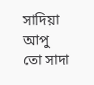সাদিয়া আপু তো সাদা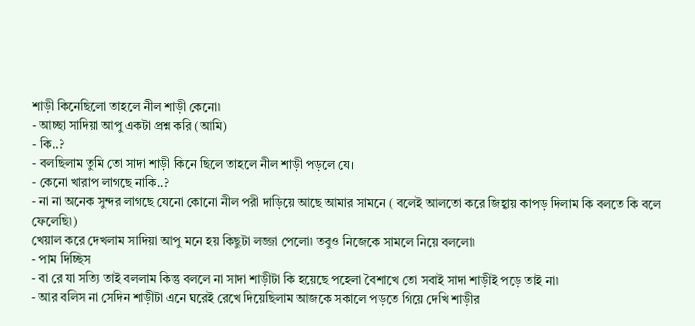শাড়ী কিনেছিলো তাহলে নীল শাড়ী কেনো৷
- আচ্ছা সাদিয়া আপু একটা প্রশ্ন করি (আমি)
- কি..?
- বলছিলাম তুমি তো সাদা শাড়ী কিনে ছিলে তাহলে নীল শাড়ী পড়লে যে।
- কেনো খারাপ লাগছে নাকি..?
- না না অনেক সুন্দর লাগছে যেনো কোনো নীল পরী দাড়িয়ে আছে আমার সামনে ( বলেই আলতো করে জিহ্বায় কাপড় দিলাম কি বলতে কি বলে ফেলেছি৷)
খেয়াল করে দেখলাম সাদিয়া আপু মনে হয় কিছুটা লজ্জা পেলো৷ তবুও নিজেকে সামলে নিয়ে বললো৷
- পাম দিচ্ছিস
- বা রে যা সত্যি তাই বললাম কিন্তু বললে না সাদা শাড়ীটা কি হয়েছে পহেলা বৈশাখে তো সবাই সাদা শাড়ীই পড়ে তাই না৷
- আর বলিস না সেদিন শাড়ীটা এনে ঘরেই রেখে দিয়েছিলাম আজকে সকালে পড়তে গিয়ে দেখি শাড়ীর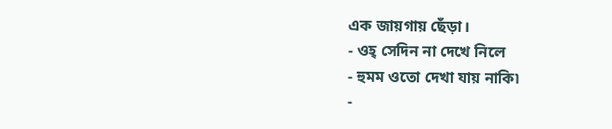এক জায়গায় ছেঁড়া।
- ওহ্ সেদিন না দেখে নিলে
- হুমম ওতো দেখা যায় নাকি৷
-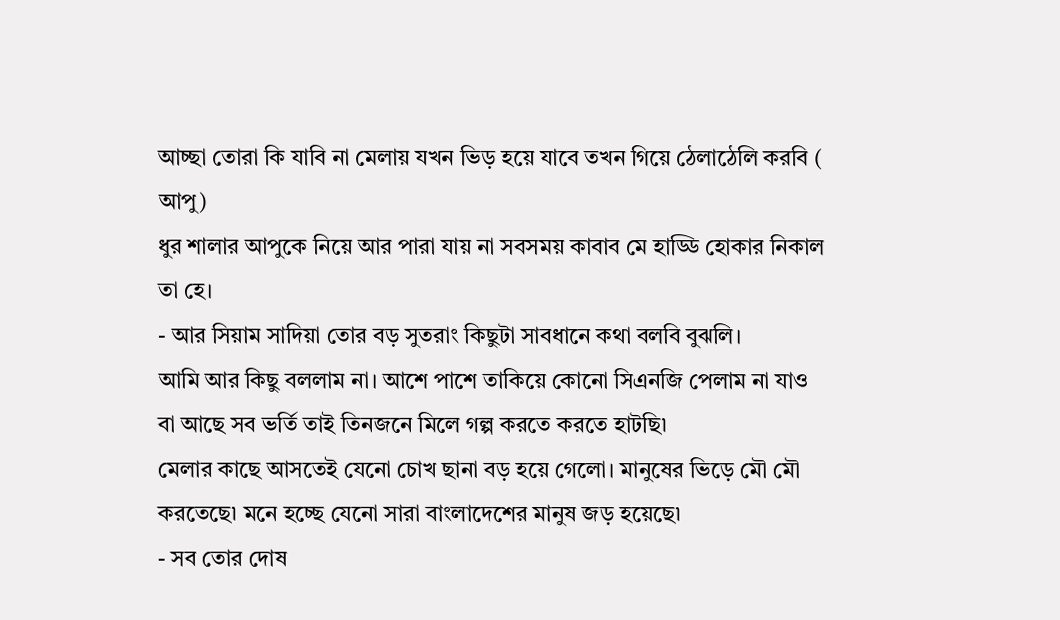আচ্ছা তোরা কি যাবি না মেলায় যখন ভিড় হয়ে যাবে তখন গিয়ে ঠেলাঠেলি করবি ( আপু)
ধুর শালার আপুকে নিয়ে আর পারা যায় না সবসময় কাবাব মে হাড্ডি হোকার নিকাল তা হে।
- আর সিয়াম সাদিয়া তোর বড় সুতরাং কিছুটা সাবধানে কথা বলবি বুঝলি।
আমি আর কিছু বললাম না। আশে পাশে তাকিয়ে কোনো সিএনজি পেলাম না যাও বা আছে সব ভর্তি তাই তিনজনে মিলে গল্প করতে করতে হাটছি৷
মেলার কাছে আসতেই যেনো চোখ ছানা বড় হয়ে গেলো। মানুষের ভিড়ে মৌ মৌ করতেছে৷ মনে হচ্ছে যেনো সারা বাংলাদেশের মানুষ জড় হয়েছে৷
- সব তোর দোষ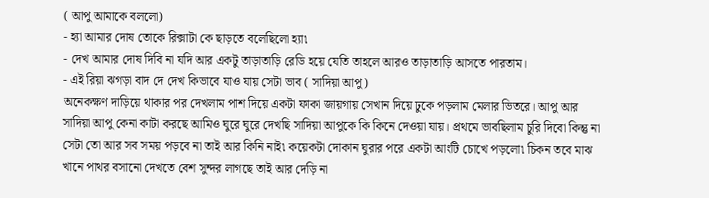( আপু আমাকে বললো)
- হ্যা আমার দোষ তোকে রিক্সাটা কে ছাড়তে বলেছিলো হ্যা৷
- দেখ আমার দোষ দিবি না যদি আর একটু তাড়াতাড়ি রেডি হয়ে যেতি তাহলে আরও তাড়াতাড়ি আসতে পারতাম।
- এই রিয়া ঝগড়া বাদ দে দেখ কিভাবে যাও যায় সেটা ভাব ( সাদিয়া আপু)
অনেকক্ষণ দাড়িয়ে থাকার পর দেখলাম পাশ দিয়ে একটা ফাকা জায়গায় সেখান দিয়ে ঢুকে পড়লাম মেলার ভিতরে। আপু আর সাদিয়া আপু কেনা কাটা করছে আমিও ঘুরে ঘুরে দেখছি সাদিয়া আপুকে কি কিনে দেওয়া যায়। প্রথমে ভাবছিলাম চুরি দিবো কিন্তু না সেটা তো আর সব সময় পড়বে না তাই আর কিনি নাই৷ কয়েকটা দোকান ঘুরার পরে একটা আংটি চোখে পড়লো৷ চিকন তবে মাঝ খানে পাথর বসানো দেখতে বেশ সুন্দর লাগছে তাই আর দেড়ি না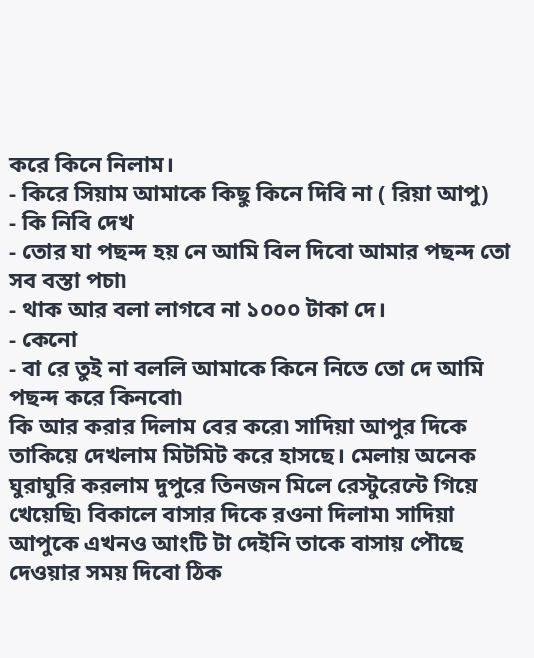করে কিনে নিলাম।
- কিরে সিয়াম আমাকে কিছু কিনে দিবি না ( রিয়া আপু)
- কি নিবি দেখ
- তোর যা পছন্দ হয় নে আমি বিল দিবো আমার পছন্দ তো সব বস্তা পচা৷
- থাক আর বলা লাগবে না ১০০০ টাকা দে।
- কেনো
- বা রে তুই না বললি আমাকে কিনে নিতে তো দে আমি পছন্দ করে কিনবো৷
কি আর করার দিলাম বের করে৷ সাদিয়া আপুর দিকে তাকিয়ে দেখলাম মিটমিট করে হাসছে। মেলায় অনেক ঘুরাঘুরি করলাম দুপুরে তিনজন মিলে রেস্টুরেন্টে গিয়ে খেয়েছি৷ বিকালে বাসার দিকে রওনা দিলাম৷ সাদিয়া আপুকে এখনও আংটি টা দেইনি তাকে বাসায় পৌছে দেওয়ার সময় দিবো ঠিক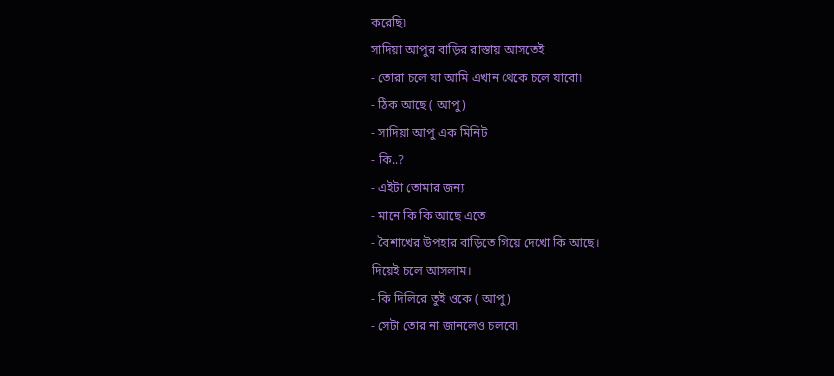করেছি৷
সাদিয়া আপুর বাড়ির রাস্তায় আসতেই
- তোরা চলে যা আমি এখান থেকে চলে যাবো৷
- ঠিক আছে ( আপু)
- সাদিয়া আপু এক মিনিট
- কি..?
- এইটা তোমার জন্য
- মানে কি কি আছে এতে
- বৈশাখের উপহার বাড়িতে গিয়ে দেখো কি আছে।
দিয়েই চলে আসলাম।
- কি দিলিরে তুই ওকে ( আপু)
- সেটা তোর না জানলেও চলবে৷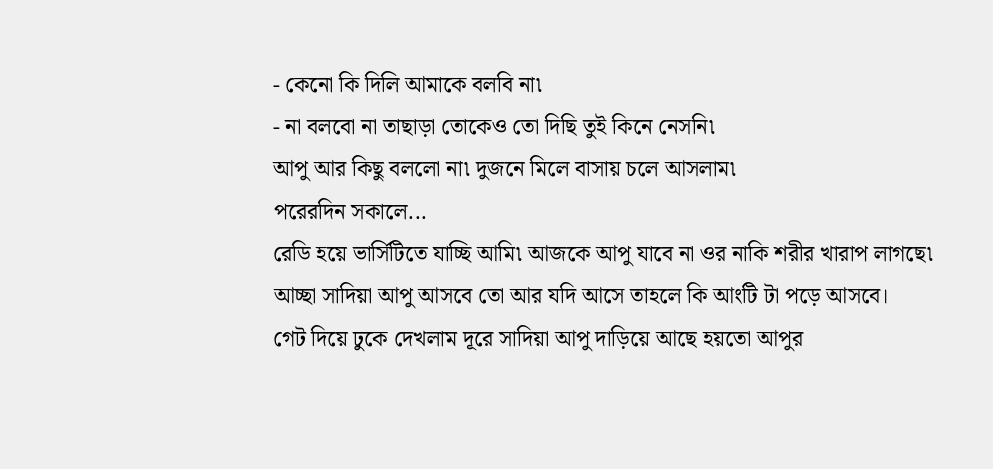- কেনো কি দিলি আমাকে বলবি না৷
- না বলবো না তাছাড়া তোকেও তো দিছি তুই কিনে নেসনি৷
আপু আর কিছু বললো না৷ দুজনে মিলে বাসায় চলে আসলাম৷
পরেরদিন সকালে...
রেডি হয়ে ভার্সিটিতে যাচ্ছি আমি৷ আজকে আপু যাবে না ওর নাকি শরীর খারাপ লাগছে৷ আচ্ছা সাদিয়া আপু আসবে তো আর যদি আসে তাহলে কি আংটি টা পড়ে আসবে।
গেট দিয়ে ঢুকে দেখলাম দূরে সাদিয়া আপু দাড়িয়ে আছে হয়তো আপুর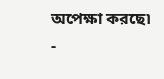অপেক্ষা করছে৷
-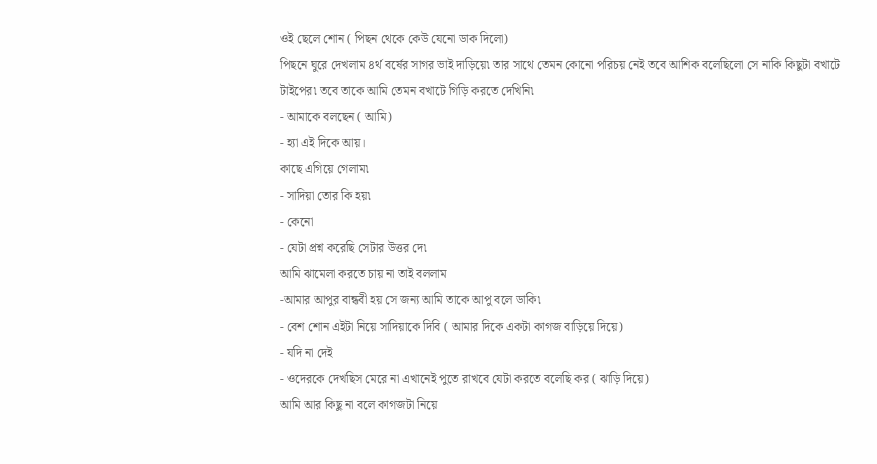ওই ছেলে শোন ( পিছন থেকে কেউ যেনো ডাক দিলো)
পিছনে ঘুরে দেখলাম ৪র্থ বর্ষের সাগর ভাই দাড়িয়ে৷ তার সাথে তেমন কোনো পরিচয় নেই তবে আশিক বলেছিলো সে নাকি কিছুটা বখাটে টাইপের৷ তবে তাকে আমি তেমন বখাটে গিড়ি করতে দেখিনি৷
- আমাকে বলছেন ( আমি)
- হ্যা এই দিকে আয়।
কাছে এগিয়ে গেলাম৷
- সাদিয়া তোর কি হয়৷
- কেনো
- যেটা প্রশ্ন করেছি সেটার উত্তর দে৷
আমি ঝামেলা করতে চায় না তাই বললাম
-আমার আপুর বান্ধবী হয় সে জন্য আমি তাকে আপু বলে ডাকি৷
- বেশ শোন এইটা নিয়ে সাদিয়াকে দিবি ( আমার দিকে একটা কাগজ বাড়িয়ে দিয়ে)
- যদি না দেই
- ওদেরকে দেখছিস মেরে না এখানেই পুতে রাখবে যেটা করতে বলেছি কর ( ঝাড়ি দিয়ে)
আমি আর কিছু না বলে কাগজটা নিয়ে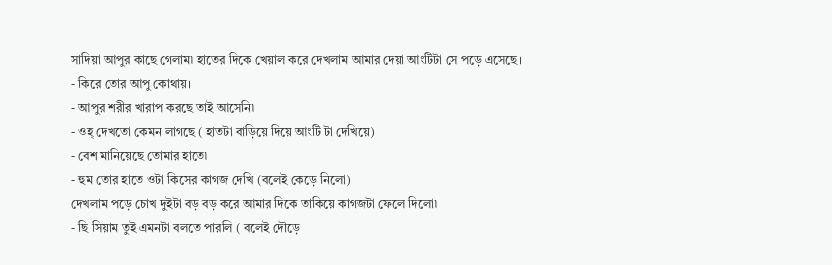সাদিয়া আপুর কাছে গেলাম৷ হাতের দিকে খেয়াল করে দেখলাম আমার দেয়া আংটিটা সে পড়ে এসেছে।
- কিরে তোর আপু কোথায়।
- আপুর শরীর খারাপ করছে তাই আসেনি৷
- ওহ্ দেখতো কেমন লাগছে ( হাতটা বাড়িয়ে দিয়ে আংটি টা দেখিয়ে)
- বেশ মানিয়েছে তোমার হাতে৷
- হুম তোর হাতে ওটা কিসের কাগজ দেখি (বলেই কেড়ে নিলো)
দেখলাম পড়ে চোখ দুইটা বড় বড় করে আমার দিকে তাকিয়ে কাগজটা ফেলে দিলো৷
- ছি সিয়াম তুই এমনটা বলতে পারলি ( বলেই দৌড়ে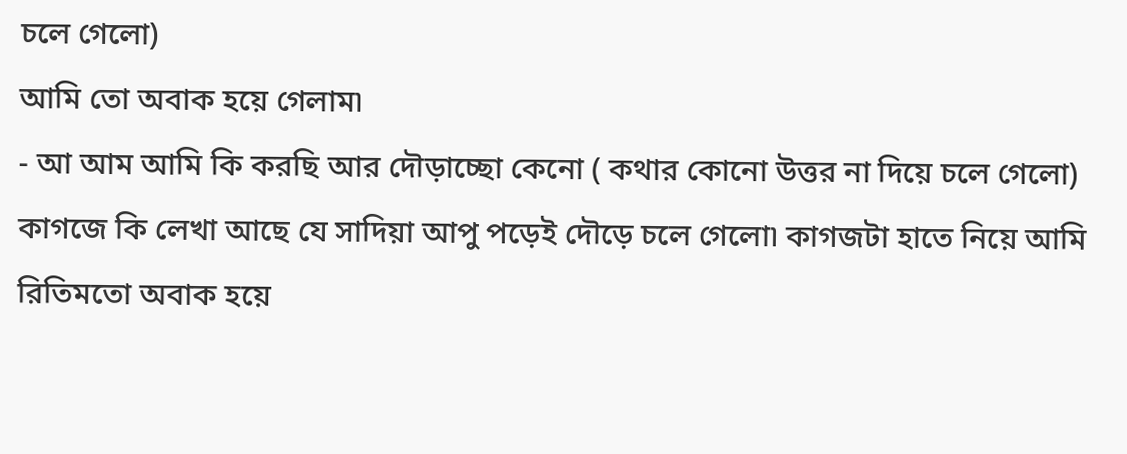চলে গেলো)
আমি তো অবাক হয়ে গেলাম৷
- আ আম আমি কি করছি আর দৌড়াচ্ছো কেনো ( কথার কোনো উত্তর না দিয়ে চলে গেলো)
কাগজে কি লেখা আছে যে সাদিয়া আপু পড়েই দৌড়ে চলে গেলো৷ কাগজটা হাতে নিয়ে আমি রিতিমতো অবাক হয়ে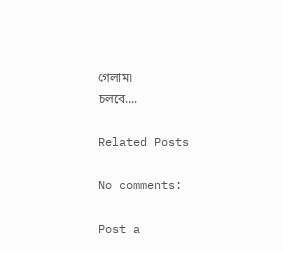গেলাম৷
চলবে....

Related Posts

No comments:

Post a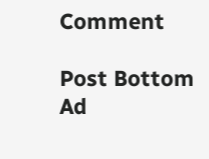Comment

Post Bottom Ad